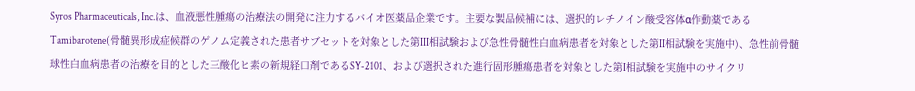Syros Pharmaceuticals, Inc.は、血液悪性腫瘍の治療法の開発に注力するバイオ医薬品企業です。主要な製品候補には、選択的レチノイン酸受容体α作動薬であるTamibarotene(骨髄異形成症候群のゲノム定義された患者サブセットを対象とした第III相試験および急性骨髄性白血病患者を対象とした第II相試験を実施中)、急性前骨髄球性白血病患者の治療を目的とした三酸化ヒ素の新規経口剤であるSY-2101、および選択された進行固形腫瘍患者を対象とした第I相試験を実施中のサイクリ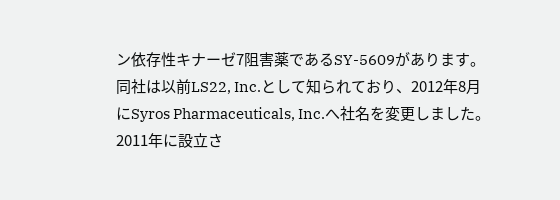ン依存性キナーゼ7阻害薬であるSY-5609があります。同社は以前LS22, Inc.として知られており、2012年8月にSyros Pharmaceuticals, Inc.へ社名を変更しました。2011年に設立さ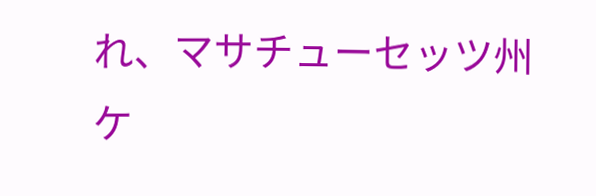れ、マサチューセッツ州ケ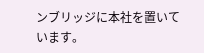ンブリッジに本社を置いています。